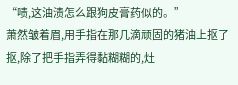“啧,这油渍怎么跟狗皮膏药似的。”
萧然皱着眉,用手指在那几滴顽固的猪油上抠了抠,除了把手指弄得黏糊糊的,灶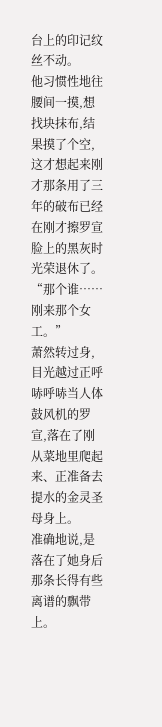台上的印记纹丝不动。
他习惯性地往腰间一摸,想找块抹布,结果摸了个空,这才想起来刚才那条用了三年的破布已经在刚才擦罗宣脸上的黑灰时光荣退休了。
“那个谁……刚来那个女工。”
萧然转过身,目光越过正呼哧呼哧当人体鼓风机的罗宣,落在了刚从菜地里爬起来、正准备去提水的金灵圣母身上。
准确地说,是落在了她身后那条长得有些离谱的飘带上。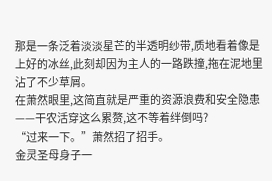那是一条泛着淡淡星芒的半透明纱带,质地看着像是上好的冰丝,此刻却因为主人的一路跌撞,拖在泥地里沾了不少草屑。
在萧然眼里,这简直就是严重的资源浪费和安全隐患——干农活穿这么累赘,这不等着绊倒吗?
“过来一下。”萧然招了招手。
金灵圣母身子一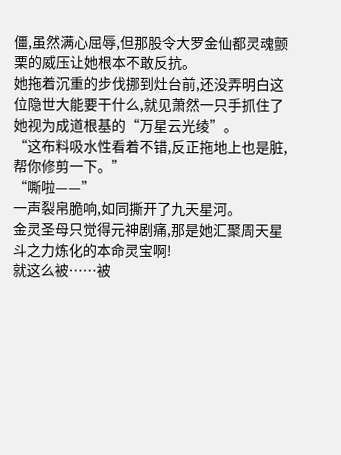僵,虽然满心屈辱,但那股令大罗金仙都灵魂颤栗的威压让她根本不敢反抗。
她拖着沉重的步伐挪到灶台前,还没弄明白这位隐世大能要干什么,就见萧然一只手抓住了她视为成道根基的“万星云光绫”。
“这布料吸水性看着不错,反正拖地上也是脏,帮你修剪一下。”
“嘶啦——”
一声裂帛脆响,如同撕开了九天星河。
金灵圣母只觉得元神剧痛,那是她汇聚周天星斗之力炼化的本命灵宝啊!
就这么被……被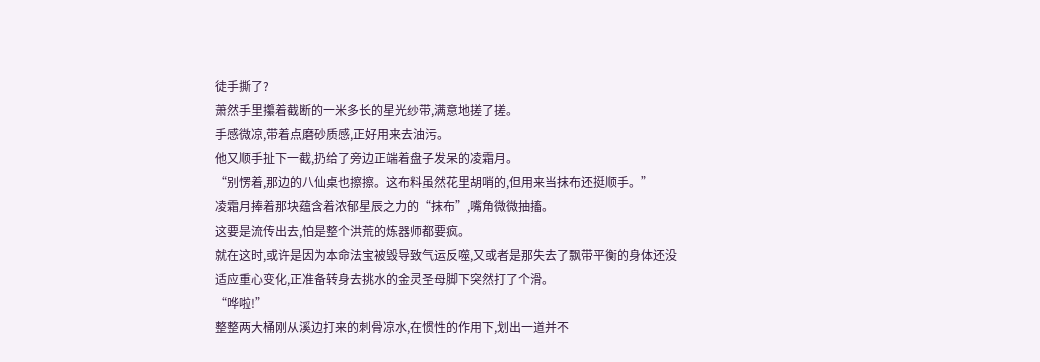徒手撕了?
萧然手里攥着截断的一米多长的星光纱带,满意地搓了搓。
手感微凉,带着点磨砂质感,正好用来去油污。
他又顺手扯下一截,扔给了旁边正端着盘子发呆的凌霜月。
“别愣着,那边的八仙桌也擦擦。这布料虽然花里胡哨的,但用来当抹布还挺顺手。”
凌霜月捧着那块蕴含着浓郁星辰之力的“抹布”,嘴角微微抽搐。
这要是流传出去,怕是整个洪荒的炼器师都要疯。
就在这时,或许是因为本命法宝被毁导致气运反噬,又或者是那失去了飘带平衡的身体还没适应重心变化,正准备转身去挑水的金灵圣母脚下突然打了个滑。
“哗啦!”
整整两大桶刚从溪边打来的刺骨凉水,在惯性的作用下,划出一道并不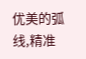优美的弧线,精准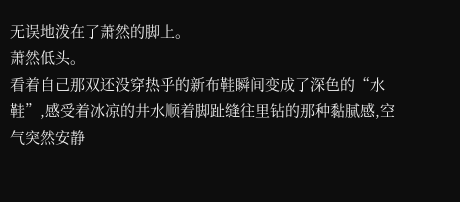无误地泼在了萧然的脚上。
萧然低头。
看着自己那双还没穿热乎的新布鞋瞬间变成了深色的“水鞋”,感受着冰凉的井水顺着脚趾缝往里钻的那种黏腻感,空气突然安静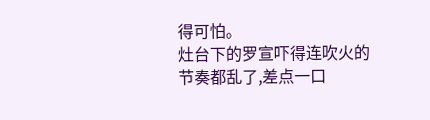得可怕。
灶台下的罗宣吓得连吹火的节奏都乱了,差点一口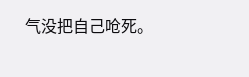气没把自己呛死。